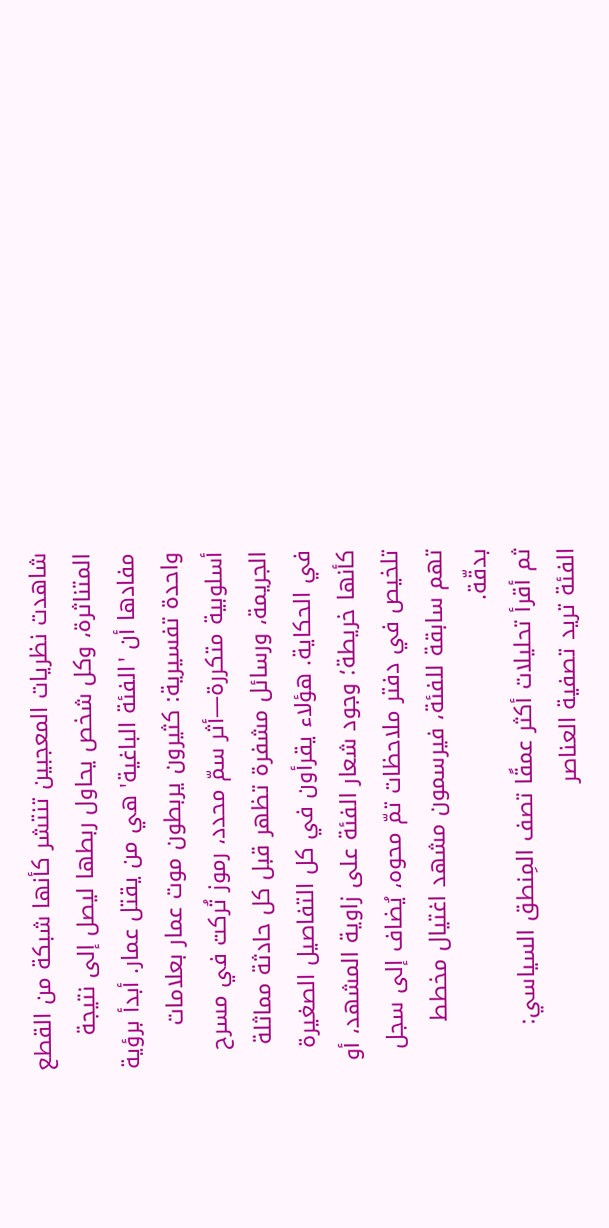شاهدت نظريات المعجبين تنتشر كأنها شبكة من القطع المتناثرة، وكل شخص يحاول ربطها ليصل إلى نتيجة مفادها أن 'الفئة الباغية' هي من يقتل عمار. أبدأ برؤية واحدة تفسيرية: كثيرون يربطون موت عمار بعلامات أسلوبية متكررة—أثر سمّ محدد، رموز تُركت في مسرح الجريمة، ورسائل مشفرة تظهر قبل كل حادثة مماثلة في الحكاية. هؤلاء يقرأون في كل التفاصيل الصغيرة كأنها خريطة؛ وجود شعار الفئة على زاوية المشهد، أو تلخيص في دفتر ملاحظات تمّ محوه، يُضاف إلى سجل تهم سابقة للفئة، فيرسمون مشهد اغتيال مخطط بدقّة.
ثم أقرأ تحليلات أكثر عمقًا تصف المِنطق السياسي: الفئة تريد تصفية العناصر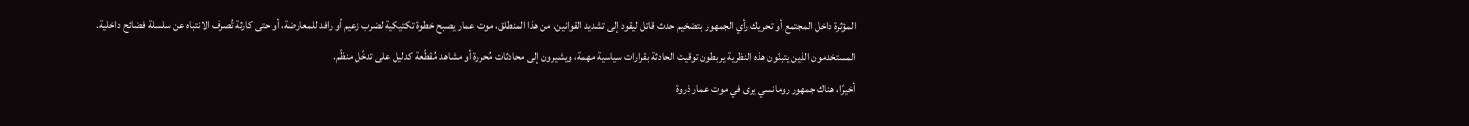المؤثرة داخل المجتمع أو تحريك رأي الجمهور بتضخيم حدث قاتل ليقود إلى تشديد القوانين. من هذا المنطلق، موت عمار يصبح خطوة تكتيكية لضرب زعيم أو رافد للمعارضة، أو حتى كارثة تُصرف الانتباه عن سلسلة فضائح داخلية. المستخدمون الذين يتبنّون هذه النظرية يربطون توقيت الحادثة بقرارات سياسية مهمة، ويشيرون إلى محادثات مُحررة أو مشاهد مُقطّعة كدليل على تدخّل منظّم.
أخيرًا، هناك جمهور رومانسي يرى في موت عمار ذروة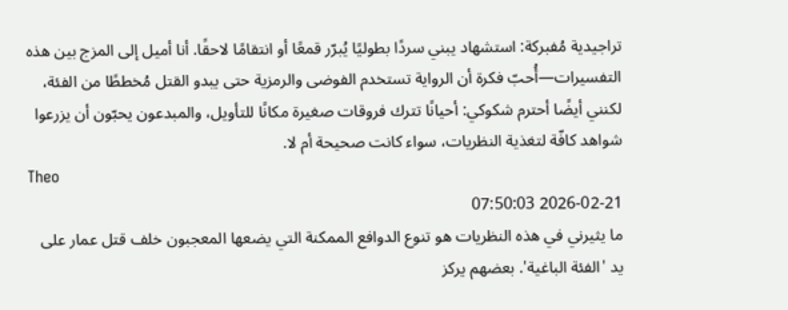تراجيدية مُفبركة: استشهاد يبني سردًا بطوليًا يُبرّر قمعًا أو انتقامًا لاحقًا. أنا أميل إلى المزج بين هذه التفسيرات—أُحبّ فكرة أن الرواية تستخدم الفوضى والرمزية حتى يبدو القتل مُخططًا من الفئة، لكنني أيضًا أحترم شكوكي: أحيانًا تترك فروقات صغيرة مكانًا للتأويل، والمبدعون يحبّون أن يزرعوا شواهد كافّة لتغذية النظريات، سواء كانت صحيحة أم لا.
Theo
2026-02-21 07:50:03
ما يثيرني في هذه النظريات هو تنوع الدوافع الممكنة التي يضعها المعجبون خلف قتل عمار على يد 'الفئة الباغية'. بعضهم يركز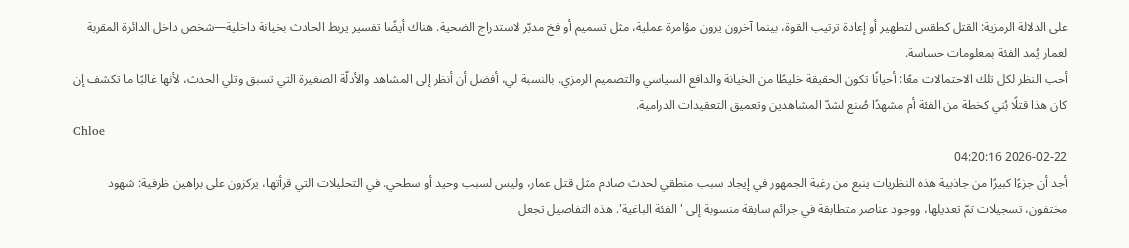على الدلالة الرمزية: القتل كطقس لتطهير أو إعادة ترتيب القوة، بينما آخرون يرون مؤامرة عملية، مثل تسميم أو فخ مدبّر لاستدراج الضحية. هناك أيضًا تفسير يربط الحادث بخيانة داخلية—شخص داخل الدائرة المقربة لعمار يُمد الفئة بمعلومات حساسة.
أحب النظر لكل تلك الاحتمالات معًا: أحيانًا تكون الحقيقة خليطًا من الخيانة والدافع السياسي والتصميم الرمزي. بالنسبة لي، أفضل أن أنظر إلى المشاهد والأدلّة الصغيرة التي تسبق وتلي الحدث، لأنها غالبًا ما تكشف إن كان هذا قتلًا بُني كخطة من الفئة أم مشهدًا صُنع لشدّ المشاهدين وتعميق التعقيدات الدرامية.
Chloe
2026-02-22 04:20:16
أجد أن جزءًا كبيرًا من جاذبية هذه النظريات ينبع من رغبة الجمهور في إيجاد سبب منطقي لحدث صادم مثل قتل عمار، وليس لسبب وحيد أو سطحي. في التحليلات التي قرأتها، يركزون على براهين ظرفية: شهود مختفون، تسجيلات تمّ تعديلها، ووجود عناصر متطابقة في جرائم سابقة منسوبة إلى 'الفئة الباغية'. هذه التفاصيل تجعل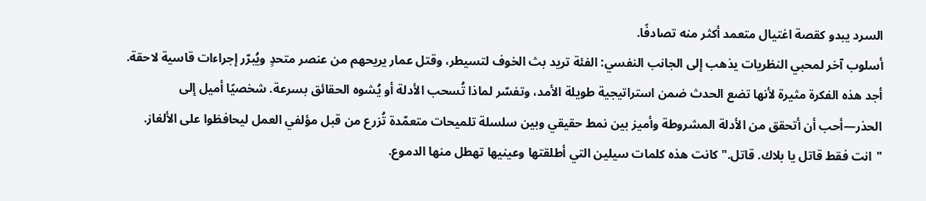السرد يبدو كقصة اغتيال متعمد أكثر منه تصادفًا.
أسلوب آخر لمحبي النظريات يذهب إلى الجانب النفسي: الفئة تريد بث الخوف لتسيطر، وقتل عمار يريحهم من عنصر متحدٍ ويُبرّر إجراءات قاسية لاحقة. أجد هذه الفكرة مثيرة لأنها تضع الحدث ضمن استراتيجية طويلة الأمد، وتفسّر لماذا تُسحب الأدلة أو يُشوه الحقائق بسرعة. شخصيًا أميل إلى الحذر—أحب أن أتحقق من الأدلة المشروطة وأميز بين نمط حقيقي وبين سلسلة تلميحات متعمّدة تُزرع من قبل مؤلفي العمل ليحافظوا على الألغاز.
"انت فقط قاتل يا بلاك. قاتل." كانت هذه كلمات سيلين التي أطلقتها وعينيها تهطل منها الدموع.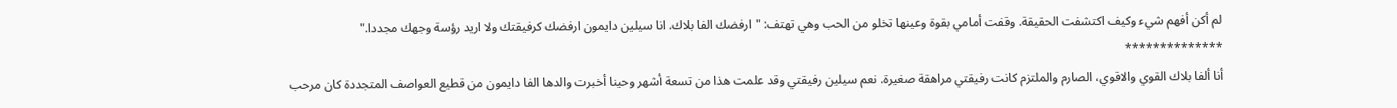لم أكن أفهم شيء وكيف اكتشفت الحقيقة. وقفت أمامي بقوة وعينها تخلو من الحب وهي تهتف: "ارفضك الفا بلاك. انا سيلين دايمون ارفضك كرفيقتك ولا اريد رؤسة وجهك مجددا."
**************
أنا ألفا بلاك القوي والاقوي، الصارم والملتزم كانت رفيقتي مراهقة صغيرة. نعم سيلين رفيقتي وقد علمت هذا من تسعة أشهر وحينا أخبرت والدها الفا دايمون من قطيع العواصف المتجددة كان مرحب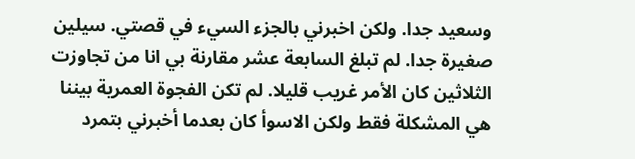وسعيد جدا. ولكن اخبرني بالجزء السيء في قصتي. سيلين صغيرة جدا. لم تبلغ السابعة عشر مقارنة بي انا من تجاوزت الثلاثين كان الأمر غريب قليلا. لم تكن الفجوة العمرية بيننا هي المشكلة فقط ولكن الاسوأ كان بعدما أخبرني بتمرد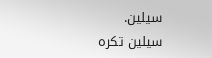سيلين.
سيلين تكره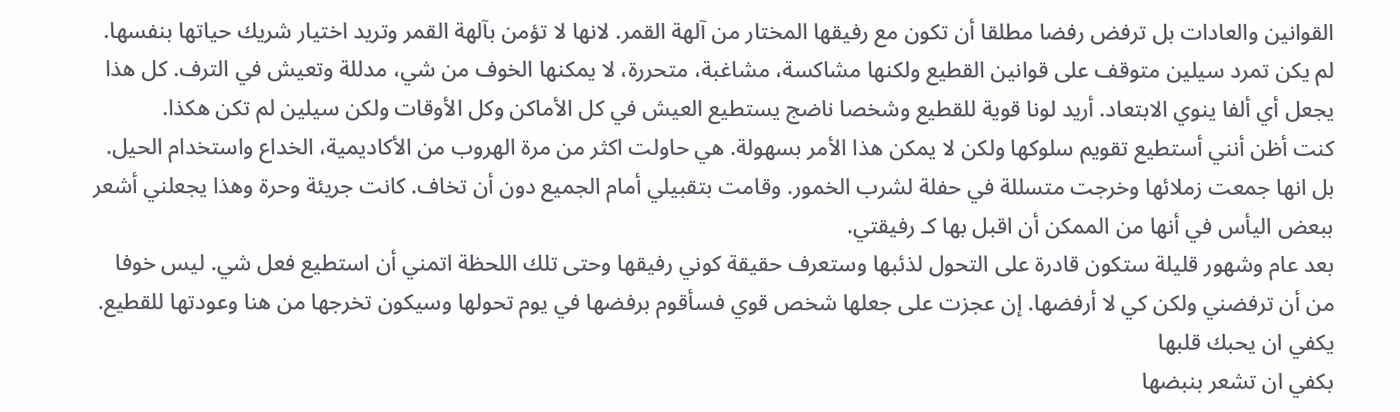القوانين والعادات بل ترفض رفضا مطلقا أن تكون مع رفيقها المختار من آلهة القمر. لانها لا تؤمن بآلهة القمر وتريد اختيار شريك حياتها بنفسها.
لم يكن تمرد سيلين متوقف على قوانين القطيع ولكنها مشاكسة، مشاغبة، متحررة، لا يمكنها الخوف من شي، مدللة وتعيش في الترف. كل هذا يجعل أي ألفا ينوي الابتعاد. أريد لونا قوية للقطيع وشخصا ناضج يستطيع العيش في كل الأماكن وكل الأوقات ولكن سيلين لم تكن هكذا.
كنت أظن أنني أستطيع تقويم سلوكها ولكن لا يمكن هذا الأمر بسهولة. هي حاولت اكثر من مرة الهروب من الأكاديمية، الخداع واستخدام الحيل. بل انها جمعت زملائها وخرجت متسللة في حفلة لشرب الخمور. وقامت بتقبيلي أمام الجميع دون أن تخاف. كانت جريئة وحرة وهذا يجعلني أشعر ببعض اليأس في أنها من الممكن أن اقبل بها كـ رفيقتي.
بعد عام وشهور قليلة ستكون قادرة على التحول لذئبها وستعرف حقيقة كوني رفيقها وحتى تلك اللحظة اتمني أن استطيع فعل شي. ليس خوفا من أن ترفضني ولكن كي لا أرفضها. إن عجزت على جعلها شخص قوي فسأقوم برفضها في يوم تحولها وسيكون تخرجها من هنا وعودتها للقطيع.
يكفي ان يحبك قلبها
بكفي ان تشعر بنبضها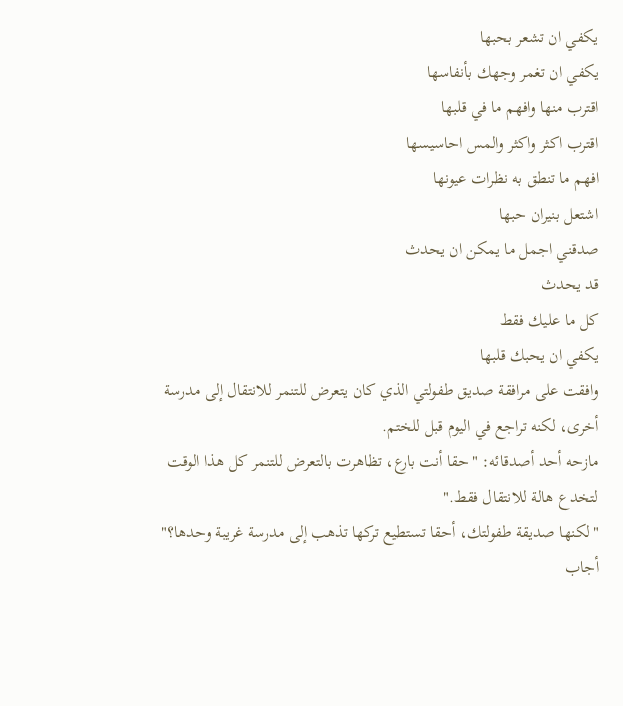يكفي ان تشعر بحبها
يكفي ان تغمر وجهك بأنفاسها
اقترب منها وافهم ما في قلبها
اقترب اكثر واكثر والمس احاسيسها
افهم ما تنطق به نظرات عيونها
اشتعل بنيران حبها
صدقني اجمل ما يمكن ان يحدث
قد يحدث
كل ما عليك فقط
يكفي ان يحبك قلبها
وافقت على مرافقة صديق طفولتي الذي كان يتعرض للتنمر للانتقال إلى مدرسة أخرى، لكنه تراجع في اليوم قبل للختم.
مازحه أحد أصدقائه: "حقا أنت بارع، تظاهرت بالتعرض للتنمر كل هذا الوقت لتخدع هالة للانتقال فقط."
"لكنها صديقة طفولتك، أحقا تستطيع تركها تذهب إلى مدرسة غريبة وحدها؟"
أجاب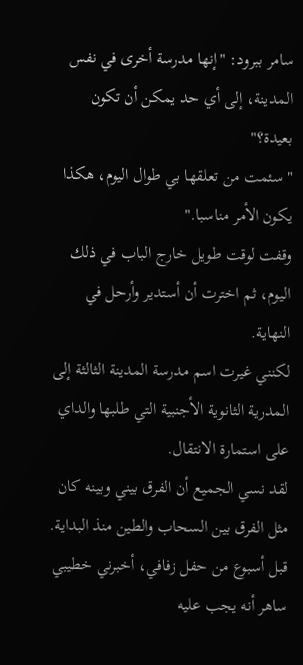سامر ببرود: "إنها مدرسة أخرى في نفس المدينة، إلى أي حد يمكن أن تكون بعيدة؟"
"سئمت من تعلقها بي طوال اليوم، هكذا يكون الأمر مناسبا."
وقفت لوقت طويل خارج الباب في ذلك اليوم، ثم اخترت أن أستدير وأرحل في النهاية.
لكنني غيرت اسم مدرسة المدينة الثالثة إلى المدرية الثانوية الأجنبية التي طلبها والداي على استمارة الانتقال.
لقد نسي الجميع أن الفرق بيني وبينه كان مثل الفرق بين السحاب والطين منذ البداية.
قبل أسبوع من حفل زفافي، أخبرني خطيبي ساهر أنه يجب عليه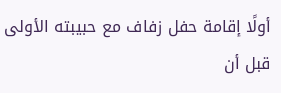أولًا إقامة حفل زفاف مع حبيبته الأولى قبل أن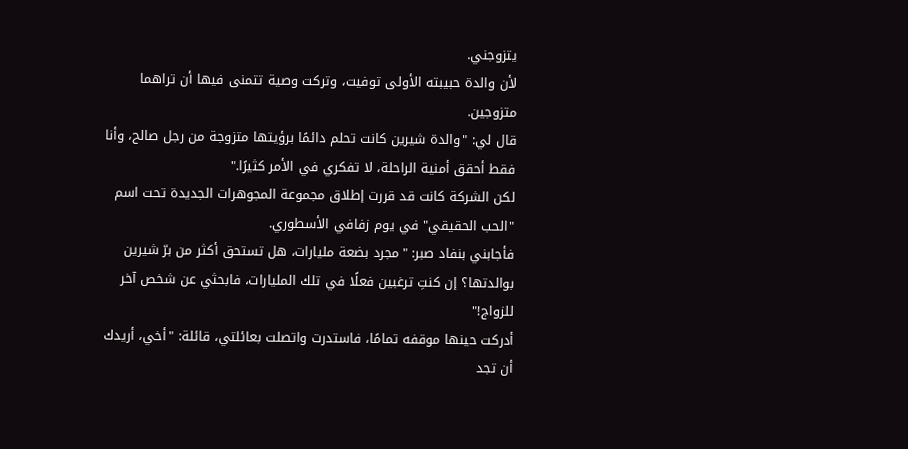يتزوجني.
لأن والدة حبيبته الأولى توفيت، وتركت وصية تتمنى فيها أن تراهما متزوجين.
قال لي: "والدة شيرين كانت تحلم دائمًا برؤيتها متزوجة من رجل صالح، وأنا فقط أحقق أمنية الراحلة، لا تفكري في الأمر كثيرًا."
لكن الشركة كانت قد قررت إطلاق مجموعة المجوهرات الجديدة تحت اسم "الحب الحقيقي" في يوم زفافي الأسطوري.
فأجابني بنفاد صبر: "مجرد بضعة مليارات، هل تستحق أكثر من برّ شيرين بوالدتها؟ إن كنتِ ترغبين فعلًا في تلك المليارات، فابحثي عن شخص آخر للزواج!"
أدركت حينها موقفه تمامًا، فاستدرت واتصلت بعائلتي، قائلة: "أخي، أريدك أن تجد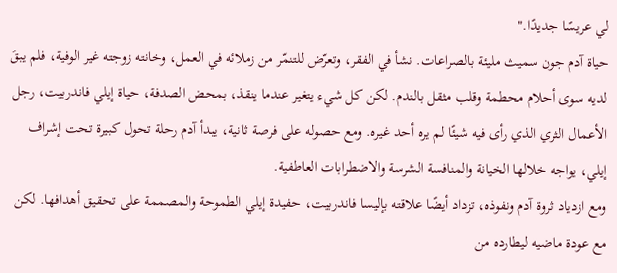لي عريسًا جديدًا."
حياة آدم جون سميث مليئة بالصراعات. نشأ في الفقر، وتعرّض للتنمّر من زملائه في العمل، وخانته زوجته غير الوفية، فلم يبقَ لديه سوى أحلام محطمة وقلب مثقل بالندم. لكن كل شيء يتغير عندما ينقذ، بمحض الصدفة، حياة إيلي فاندربيت، رجل الأعمال الثري الذي رأى فيه شيئًا لم يره أحد غيره. ومع حصوله على فرصة ثانية، يبدأ آدم رحلة تحول كبيرة تحت إشراف إيلي، يواجه خلالها الخيانة والمنافسة الشرسة والاضطرابات العاطفية.
ومع ازدياد ثروة آدم ونفوذه، تزداد أيضًا علاقته بإليسا فاندربيت، حفيدة إيلي الطموحة والمصممة على تحقيق أهدافها. لكن مع عودة ماضيه ليطارده من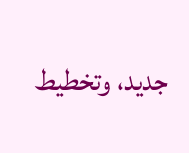جديد، وتخطيط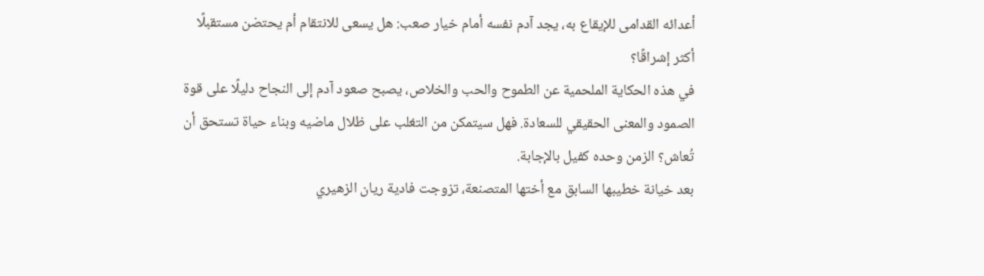أعدائه القدامى للإيقاع به، يجد آدم نفسه أمام خيار صعب: هل يسعى للانتقام أم يحتضن مستقبلًا أكثر إشراقًا؟
في هذه الحكاية الملحمية عن الطموح والحب والخلاص، يصبح صعود آدم إلى النجاح دليلًا على قوة الصمود والمعنى الحقيقي للسعادة. فهل سيتمكن من التغلب على ظلال ماضيه وبناء حياة تستحق أن تُعاش؟ الزمن وحده كفيل بالإجابة.
بعد خيانة خطيبها السابق مع أختها المتصنعة، تزوجت فادية ريان الزهيري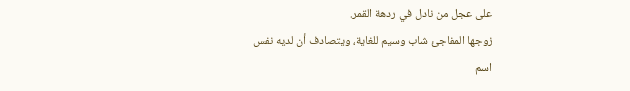على عجل من نادل في ردهة القمر.
زوجها المفاجئ شاب وسيم للغاية، ويتصادف أن لديه نفس اسم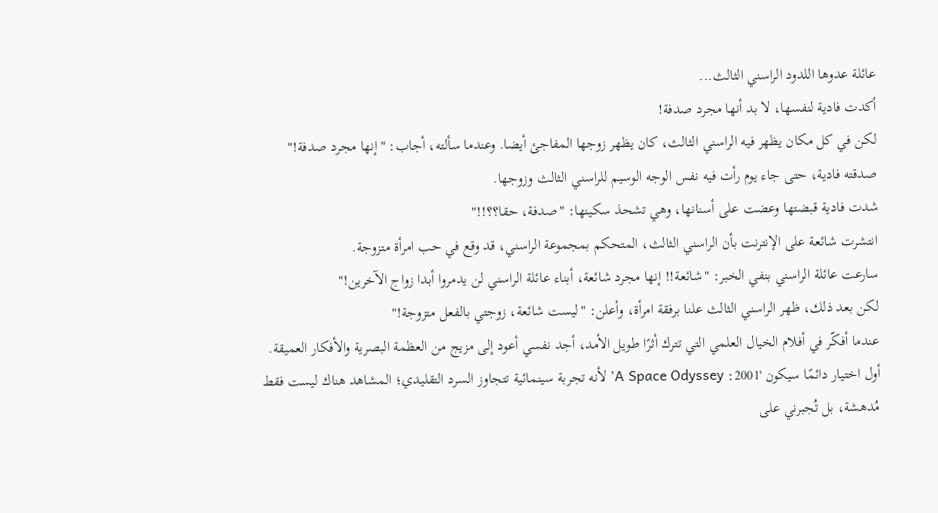عائلة عدوها اللدود الراسني الثالث...
أكدت فادية لنفسها، لا بد أنها مجرد صدفة!
لكن في كل مكان يظهر فيه الراسني الثالث، كان يظهر زوجها المفاجئ أيضا. وعندما سألته، أجاب: "إنها مجرد صدفة!"
صدقته فادية، حتى جاء يوم رأت فيه نفس الوجه الوسيم للراسني الثالث وزوجها.
شدت فادية قبضتها وعضت على أسنانها، وهي تشحذ سكينها: "صدفة، حقا؟؟!!"
انتشرت شائعة على الإنترنت بأن الراسني الثالث، المتحكم بمجموعة الراسني، قد وقع في حب امرأة متزوجة.
سارعت عائلة الراسني بنفي الخبر: "شائعة!! إنها مجرد شائعة، أبناء عائلة الراسني لن يدمروا أبدا زواج الآخرين!"
لكن بعد ذلك، ظهر الراسني الثالث علنا برفقة امرأة، وأعلن: "ليست شائعة، زوجتي بالفعل متزوجة!"
عندما أفكّر في أفلام الخيال العلمي التي تترك أثرًا طويل الأمد، أجد نفسي أعود إلى مزيج من العظمة البصرية والأفكار العميقة.
أول اختيار دائمًا سيكون '2001: A Space Odyssey' لأنه تجربة سينمائية تتجاوز السرد التقليدي؛ المشاهد هناك ليست فقط مُدهشة، بل تُجبرني على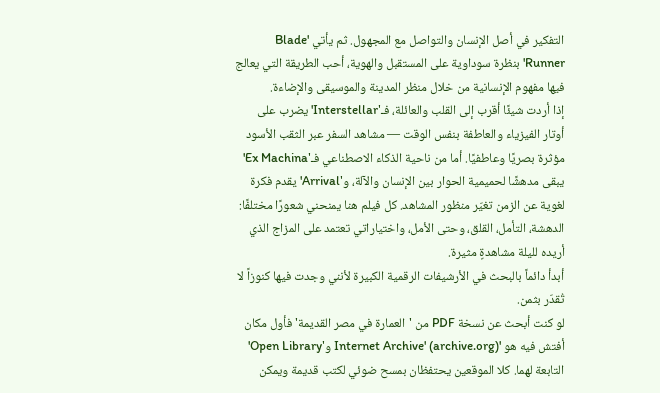التفكير في أصل الإنسان والتواصل مع المجهول. ثم يأتي 'Blade Runner' بنظرة سوداوية على المستقبل والهوية، أحب الطريقة التي يعالج فيها مفهوم الإنسانية من خلال منظر المدينة والموسيقى والإضاءة.
إذا أردت شيئًا أقرب إلى القلب والعائلة، فـ'Interstellar' يضرب على أوتار الفيزياء والعاطفة بنفس الوقت — مشاهد السفر عبر الثقب الأسود مؤثرة بصريًا وعاطفيًا. أما من ناحية الذكاء الاصطناعي فـ'Ex Machina' يبقى مدهشًا لحميمية الحوار بين الإنسان والآلة، و'Arrival' يقدم فكرة لغوية عن الزمن تغيّر منظور المشاهد. كل فيلم هنا يمنحني شعورًا مختلفًا: الدهشة، التأمل، القلق، وحتى الأمل، واختياراتي تعتمد على المزاج الذي أريده لليلة مشاهدةٍ مثيرة.
أبدأ دائماً بالبحث في الأرشيفات الرقمية الكبيرة لأنني وجدت فيها كنوزاً لا تُقدّر بثمن.
لو كنت أبحث عن نسخة PDF من 'العمارة في مصر القديمة' فأول مكان أفتش فيه هو 'Internet Archive' (archive.org) و'Open Library' التابعة لهما. كلا الموقعين يحتفظان بمسح ضوئي لكتب قديمة ويمكن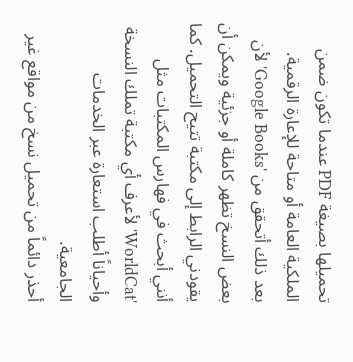تحميلها بصيغة PDF عندما تكون ضمن الملكية العامة أو متاحة للإعارة الرقمية.
بعد ذلك أتحقق من 'Google Books' لأن بعض النسخ تظهر كاملة أو جزئية ويمكن أن يقودني الرابط إلى مكتبة تتيح التحميل. كما أنني أبحث في فهارس المكتبات مثل 'WorldCat' لأعرف أي مكتبة تملك النسخة وأحياناً أطلب استعارة عبر الخدمات الجامعية.
أحذر دائماً من تحميل نسخ من مواقع غير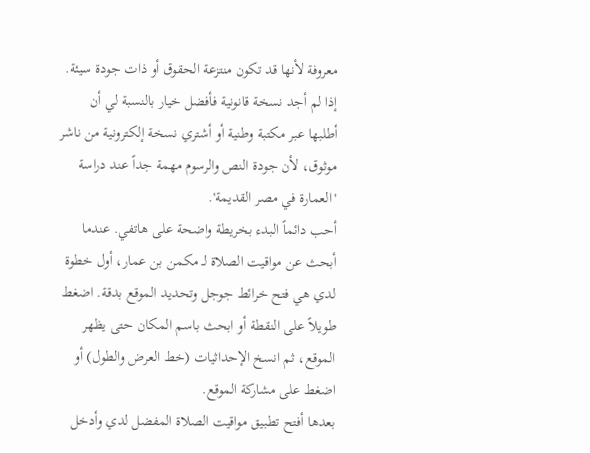معروفة لأنها قد تكون منتزعة الحقوق أو ذات جودة سيئة. إذا لم أجد نسخة قانونية فأفضل خيار بالنسبة لي أن أطلبها عبر مكتبة وطنية أو أشتري نسخة إلكترونية من ناشر موثوق، لأن جودة النص والرسوم مهمة جداً عند دراسة 'العمارة في مصر القديمة'.
أحب دائماً البدء بخريطة واضحة على هاتفي. عندما أبحث عن مواقيت الصلاة لـ مكمن بن عمار، أول خطوة لدي هي فتح خرائط جوجل وتحديد الموقع بدقة. اضغط طويلاً على النقطة أو ابحث باسم المكان حتى يظهر الموقع، ثم انسخ الإحداثيات (خط العرض والطول) أو اضغط على مشاركة الموقع.
بعدها أفتح تطبيق مواقيت الصلاة المفضل لدي وأدخل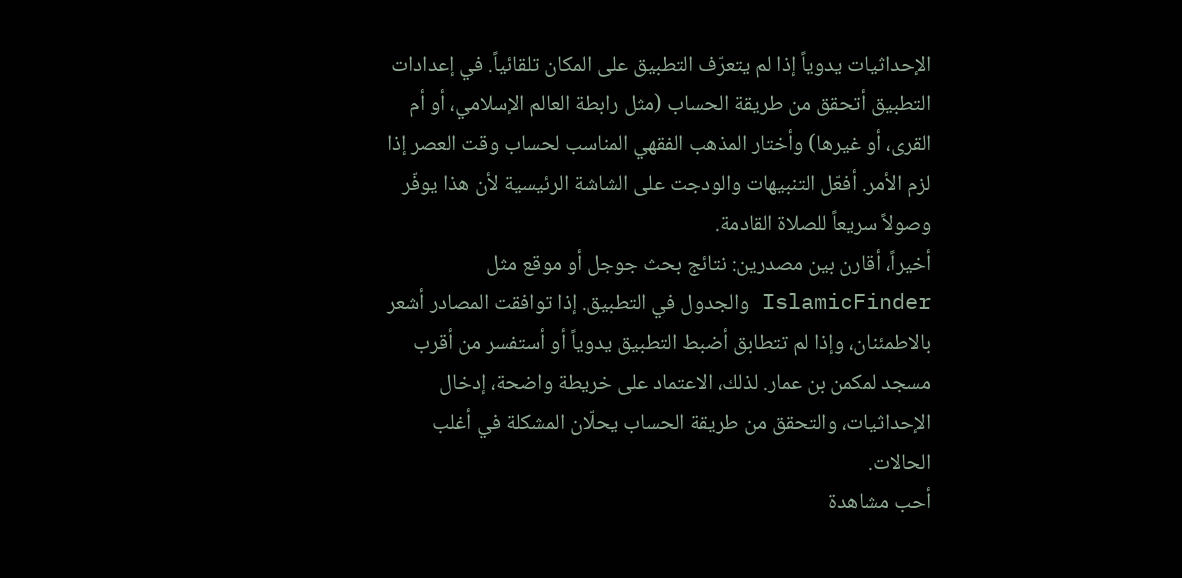الإحداثيات يدوياً إذا لم يتعرّف التطبيق على المكان تلقائياً. في إعدادات التطبيق أتحقق من طريقة الحساب (مثل رابطة العالم الإسلامي، أو أم القرى، أو غيرها) وأختار المذهب الفقهي المناسب لحساب وقت العصر إذا لزم الأمر. أفعّل التنبيهات والودجت على الشاشة الرئيسية لأن هذا يوفّر وصولاً سريعاً للصلاة القادمة.
أخيراً، أقارن بين مصدرين: نتائج بحث جوجل أو موقع مثل IslamicFinder والجدول في التطبيق. إذا توافقت المصادر أشعر بالاطمئنان، وإذا لم تتطابق أضبط التطبيق يدوياً أو أستفسر من أقرب مسجد لمكمن بن عمار. لذلك، الاعتماد على خريطة واضحة، إدخال الإحداثيات، والتحقق من طريقة الحساب يحلّان المشكلة في أغلب الحالات.
أحب مشاهدة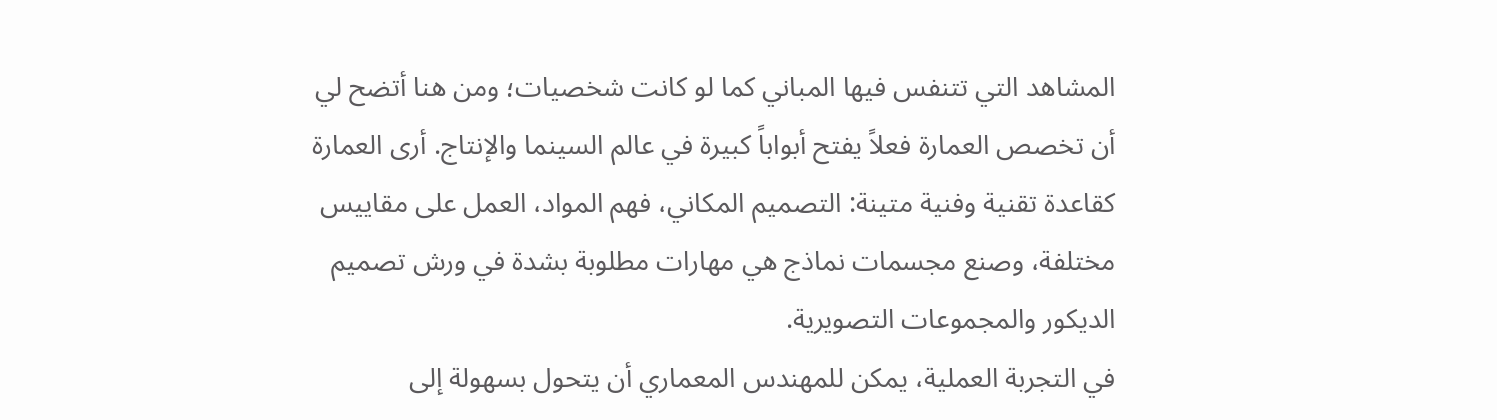المشاهد التي تتنفس فيها المباني كما لو كانت شخصيات؛ ومن هنا أتضح لي أن تخصص العمارة فعلاً يفتح أبواباً كبيرة في عالم السينما والإنتاج. أرى العمارة كقاعدة تقنية وفنية متينة: التصميم المكاني، فهم المواد، العمل على مقاييس مختلفة، وصنع مجسمات نماذج هي مهارات مطلوبة بشدة في ورش تصميم الديكور والمجموعات التصويرية.
في التجربة العملية، يمكن للمهندس المعماري أن يتحول بسهولة إلى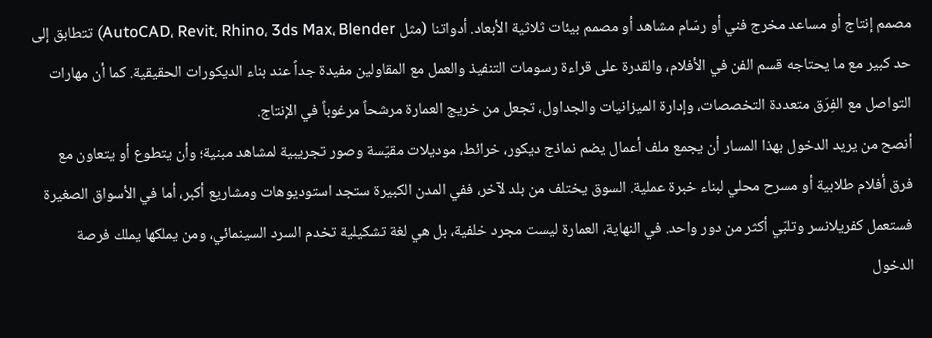مصمم إنتاج أو مساعد مخرج فني أو رسّام مشاهد أو مصمم بيئات ثلاثية الأبعاد. أدواتنا (مثل AutoCAD، Revit، Rhino، 3ds Max، Blender) تتطابق إلى حد كبير مع ما يحتاجه قسم الفن في الأفلام، والقدرة على قراءة رسومات التنفيذ والعمل مع المقاولين مفيدة جداً عند بناء الديكورات الحقيقية. كما أن مهارات التواصل مع الفِرَق متعددة التخصصات، وإدارة الميزانيات والجداول، تجعل من خريج العمارة مرشحاً مرغوباً في الإنتاج.
أنصح من يريد الدخول بهذا المسار أن يجمع ملف أعمال يضم نماذج ديكور، خرائط، موديلات مقيّسة وصور تجريبية لمشاهد مبنية؛ وأن يتطوع أو يتعاون مع فرق أفلام طلابية أو مسرح محلي لبناء خبرة عملية. السوق يختلف من بلد لآخر، ففي المدن الكبيرة ستجد استوديوهات ومشاريع أكبر، أما في الأسواق الصغيرة فستعمل كفريلانسر وتلبّي أكثر من دور واحد. في النهاية، العمارة ليست مجرد خلفية، بل هي لغة تشكيلية تخدم السرد السينمائي، ومن يملكها يملك فرصة الدخول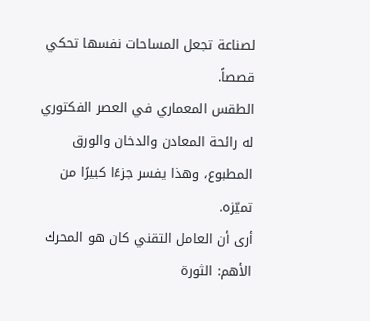لصناعة تجعل المساحات نفسها تحكي قصصاً.
الطقس المعماري في العصر الفكتوري له رائحة المعادن والدخان والورق المطبوع، وهذا يفسر جزءًا كبيرًا من تميّزه.
أرى أن العامل التقني كان هو المحرك الأهم: الثورة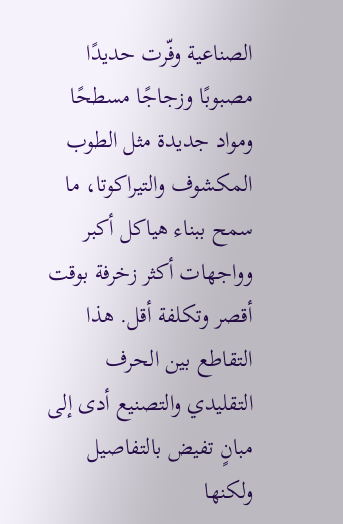الصناعية وفّرت حديدًا مصبوبًا وزجاجًا مسطحًا ومواد جديدة مثل الطوب المكشوف والتيراكوتا، ما سمح ببناء هياكل أكبر وواجهات أكثر زخرفة بوقت أقصر وتكلفة أقل. هذا التقاطع بين الحرف التقليدي والتصنيع أدى إلى مبانٍ تفيض بالتفاصيل ولكنها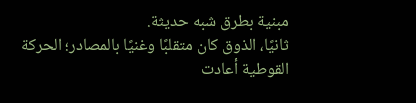مبنية بطرق شبه حديثة.
ثانيًا، الذوق كان متقلبًا وغنيًا بالمصادر؛ الحركة القوطية أعادت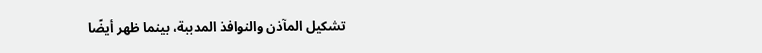تشكيل المآذن والنوافذ المدببة، بينما ظهر أيضًا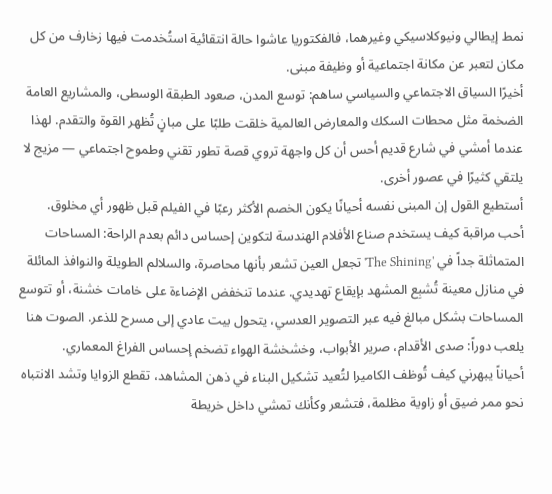نمط إيطالي ونيوكلاسيكي وغيرهما، فالفكتوريا عاشوا حالة انتقائية استُخدمت فيها زخارف من كل مكان لتعبر عن مكانة اجتماعية أو وظيفة مبنى.
أخيرًا السياق الاجتماعي والسياسي ساهم: توسع المدن، صعود الطبقة الوسطى، والمشاريع العامة الضخمة مثل محطات السكك والمعارض العالمية خلقت طلبًا على مبانٍ تُظهر القوة والتقدم. لهذا عندما أمشي في شارع قديم أحس أن كل واجهة تروي قصة تطور تقني وطموح اجتماعي — مزيج لا يلتقي كثيرًا في عصور أخرى.
أستطيع القول إن المبنى نفسه أحيانًا يكون الخصم الأكثر رعبًا في الفيلم قبل ظهور أي مخلوق.
أحب مراقبة كيف يستخدم صناع الأفلام الهندسة لتكوين إحساس دائم بعدم الراحة: المساحات المتماثلة جداً في 'The Shining' تجعل العين تشعر بأنها محاصرة، والسلالم الطويلة والنوافذ المائلة في منازل معينة تُشبِع المشهد بإيقاع تهديدي. عندما تنخفض الإضاءة على خامات خشنة، أو تتوسع المساحات بشكل مبالغ فيه عبر التصوير العدسي، يتحول بيت عادي إلى مسرح للذعر. الصوت هنا يلعب دوراً: صدى الأقدام، صرير الأبواب، وخشخشة الهواء تضخم إحساس الفراغ المعماري.
أحياناً يبهرني كيف تُوظف الكاميرا لتُعيد تشكيل البناء في ذهن المشاهد، تقطع الزوايا وتشد الانتباه نحو ممر ضيق أو زاوية مظلمة، فتشعر وكأنك تمشي داخل خريطة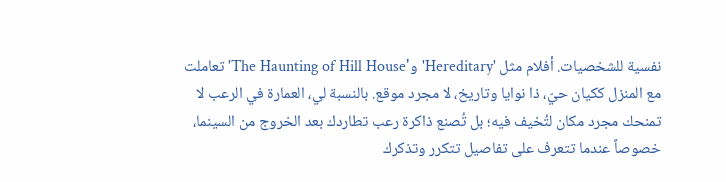نفسية للشخصيات. أفلام مثل 'Hereditary' و'The Haunting of Hill House' تعاملت مع المنزل ككيان حيّ، ذا نوايا وتاريخ، لا مجرد موقع. بالنسبة لي، العمارة في الرعب لا تمنحك مجرد مكان لتُخيف فيه؛ بل تُصنع ذاكرة رعب تطاردك بعد الخروج من السينما، خصوصاً عندما تتعرف على تفاصيل تتكرر وتذكرك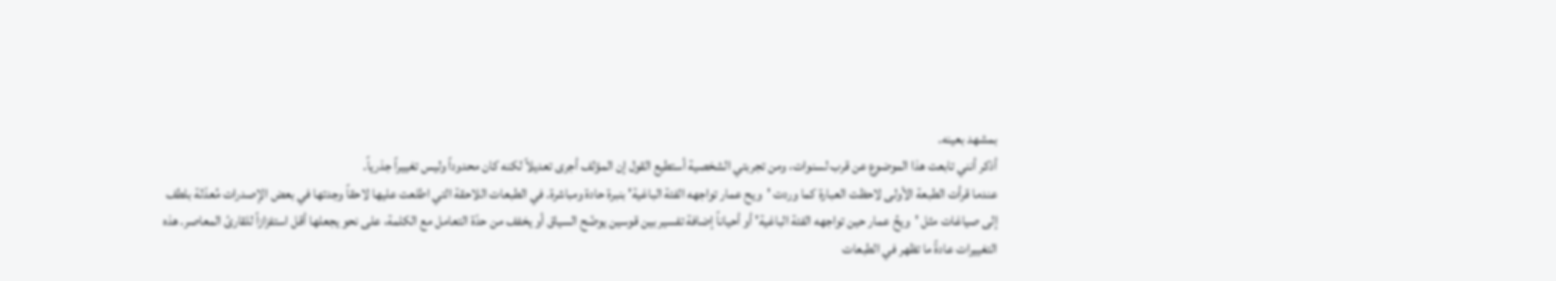بمشهد بعينه.
أذكر أنني تابعت هذا الموضوع عن قرب لسنوات، ومن تجربتي الشخصية أستطيع القول إن المؤلف أجرى تعديلاً لكنه كان محدوداً وليس تغييراً جذرياً.
عندما قرأت الطبعة الأولى لاحظت العبارة كما وردت 'ويح عمار تواجهه الفئة الباغية' بنبرة حادة ومباشرة. في الطبعات اللاحقة التي اطلعت عليها لاحقاً وجدتها في بعض الإصدرات مُعدّلة بلطف إلى صياغات مثل 'ويحُ عمار حين تواجهه الفئة الباغية' أو أحياناً إضافة تفسير بين قوسين يوضّح السياق أو يخفف من حدّة التعامل مع الكلمة، على نحو يجعلها أقل استفزازاً للقارئ المعاصر. هذه التغييرات عادةً ما تظهر في الطبعات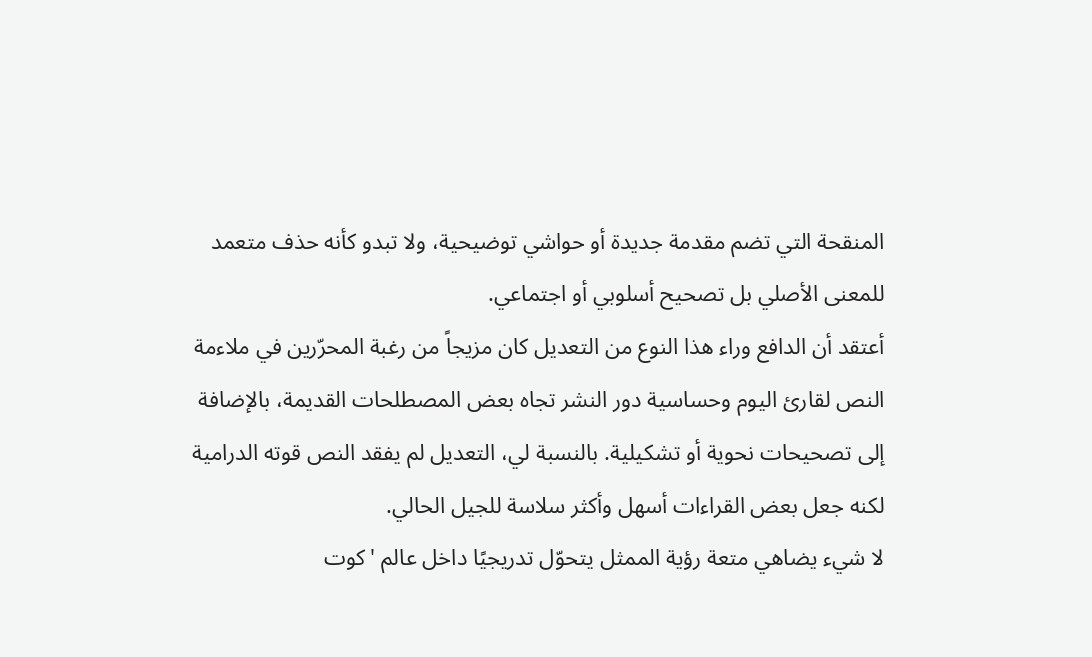المنقحة التي تضم مقدمة جديدة أو حواشي توضيحية، ولا تبدو كأنه حذف متعمد للمعنى الأصلي بل تصحيح أسلوبي أو اجتماعي.
أعتقد أن الدافع وراء هذا النوع من التعديل كان مزيجاً من رغبة المحرّرين في ملاءمة النص لقارئ اليوم وحساسية دور النشر تجاه بعض المصطلحات القديمة، بالإضافة إلى تصحيحات نحوية أو تشكيلية. بالنسبة لي، التعديل لم يفقد النص قوته الدرامية لكنه جعل بعض القراءات أسهل وأكثر سلاسة للجيل الحالي.
لا شيء يضاهي متعة رؤية الممثل يتحوّل تدريجيًا داخل عالم 'كوت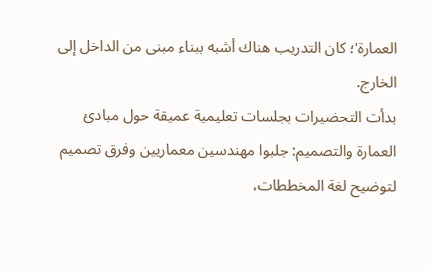العمارة'؛ كان التدريب هناك أشبه ببناء مبنى من الداخل إلى الخارج.
بدأت التحضيرات بجلسات تعليمية عميقة حول مبادئ العمارة والتصميم: جلبوا مهندسين معماريين وفرق تصميم لتوضيح لغة المخططات،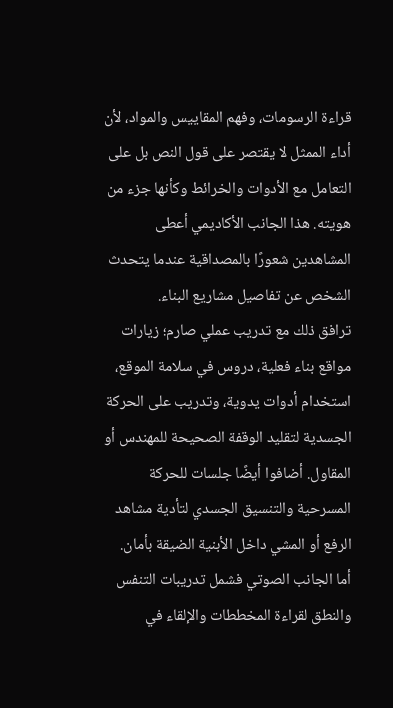قراءة الرسومات، وفهم المقاييس والمواد، لأن أداء الممثل لا يقتصر على قول النص بل على التعامل مع الأدوات والخرائط وكأنها جزء من هويته. هذا الجانب الأكاديمي أعطى المشاهدين شعورًا بالمصداقية عندما يتحدث الشخص عن تفاصيل مشاريع البناء.
ترافق ذلك مع تدريب عملي صارم؛ زيارات مواقع بناء فعلية، دروس في سلامة الموقع، استخدام أدوات يدوية، وتدريب على الحركة الجسدية لتقليد الوقفة الصحيحة للمهندس أو المقاول. أضافوا أيضًا جلسات للحركة المسرحية والتنسيق الجسدي لتأدية مشاهد الرفع أو المشي داخل الأبنية الضيقة بأمان. أما الجانب الصوتي فشمل تدريبات التنفس والنطق لقراءة المخططات والإلقاء في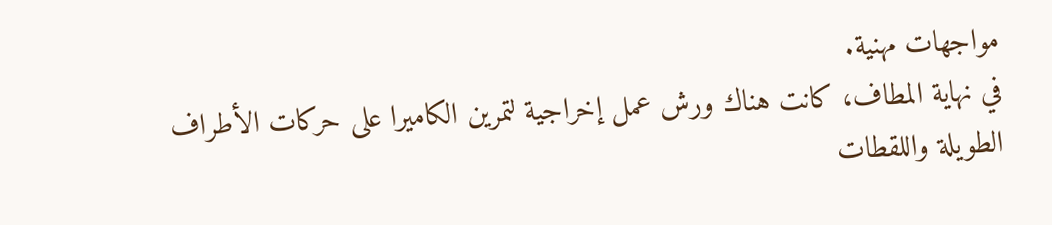مواجهات مهنية.
في نهاية المطاف، كانت هناك ورش عمل إخراجية لتمرين الكاميرا على حركات الأطراف الطويلة واللقطات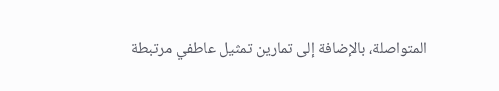المتواصلة، بالإضافة إلى تمارين تمثيل عاطفي مرتبطة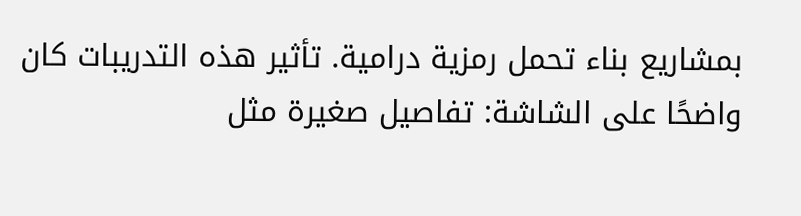بمشاريع بناء تحمل رمزية درامية. تأثير هذه التدريبات كان واضحًا على الشاشة: تفاصيل صغيرة مثل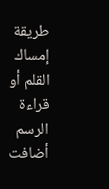طريقة إمساك القلم أو قراءة الرسم أضافت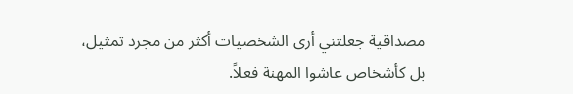مصداقية جعلتني أرى الشخصيات أكثر من مجرد تمثيل، بل كأشخاص عاشوا المهنة فعلاً.